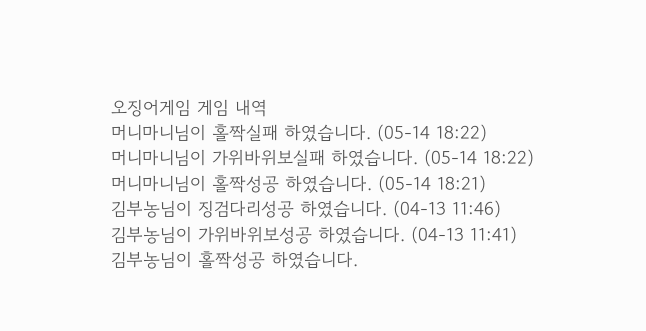오징어게임 게임 내역
머니마니님이 홀짝실패 하였습니다. (05-14 18:22)
머니마니님이 가위바위보실패 하였습니다. (05-14 18:22)
머니마니님이 홀짝성공 하였습니다. (05-14 18:21)
김부농님이 징검다리성공 하였습니다. (04-13 11:46)
김부농님이 가위바위보성공 하였습니다. (04-13 11:41)
김부농님이 홀짝성공 하였습니다.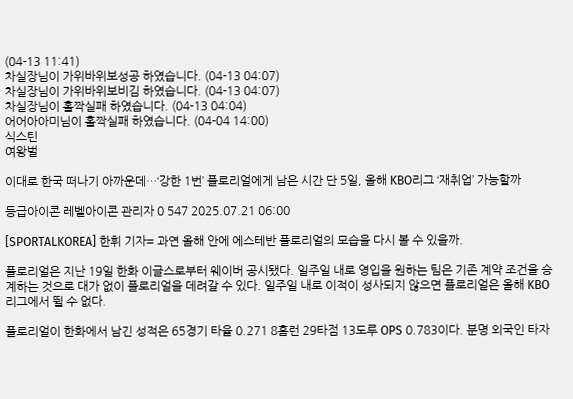(04-13 11:41)
차실장님이 가위바위보성공 하였습니다. (04-13 04:07)
차실장님이 가위바위보비김 하였습니다. (04-13 04:07)
차실장님이 홀짝실패 하였습니다. (04-13 04:04)
어어아아미님이 홀짝실패 하였습니다. (04-04 14:00)
식스틴
여왕벌

이대로 한국 떠나기 아까운데…‘강한 1번’ 플로리얼에게 남은 시간 단 5일, 올해 KBO리그 ‘재취업’ 가능할까

등급아이콘 레벨아이콘 관리자 0 547 2025.07.21 06:00

[SPORTALKOREA] 한휘 기자= 과연 올해 안에 에스테반 플로리얼의 모습을 다시 볼 수 있을까.

플로리얼은 지난 19일 한화 이글스로부터 웨이버 공시됐다. 일주일 내로 영입을 원하는 팀은 기존 계약 조건을 승계하는 것으로 대가 없이 플로리얼을 데려갈 수 있다. 일주일 내로 이적이 성사되지 않으면 플로리얼은 올해 KBO리그에서 뛸 수 없다.

플로리얼이 한화에서 남긴 성적은 65경기 타율 0.271 8홈런 29타점 13도루 OPS 0.783이다. 분명 외국인 타자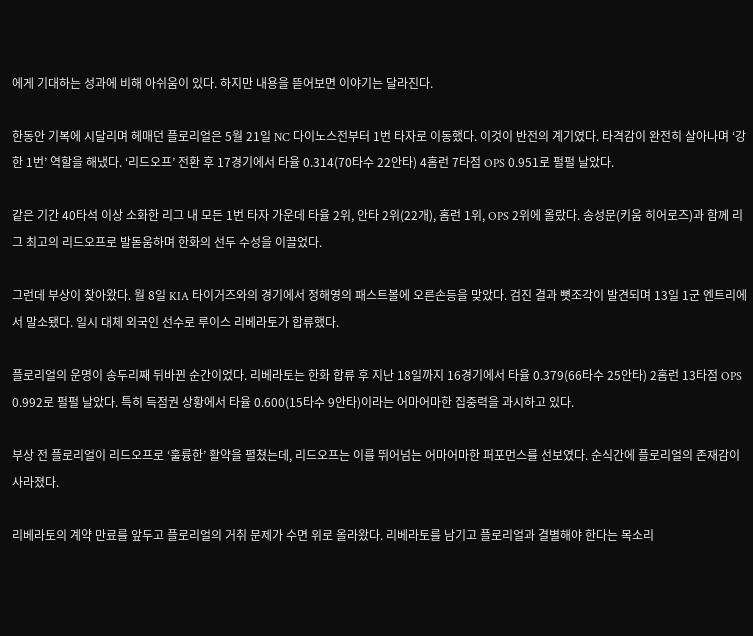에게 기대하는 성과에 비해 아쉬움이 있다. 하지만 내용을 뜯어보면 이야기는 달라진다.

한동안 기복에 시달리며 헤매던 플로리얼은 5월 21일 NC 다이노스전부터 1번 타자로 이동했다. 이것이 반전의 계기였다. 타격감이 완전히 살아나며 ‘강한 1번’ 역할을 해냈다. ‘리드오프’ 전환 후 17경기에서 타율 0.314(70타수 22안타) 4홈런 7타점 OPS 0.951로 펄펄 날았다.

같은 기간 40타석 이상 소화한 리그 내 모든 1번 타자 가운데 타율 2위, 안타 2위(22개), 홈런 1위, OPS 2위에 올랐다. 송성문(키움 히어로즈)과 함께 리그 최고의 리드오프로 발돋움하며 한화의 선두 수성을 이끌었다.

그런데 부상이 찾아왔다. 월 8일 KIA 타이거즈와의 경기에서 정해영의 패스트볼에 오른손등을 맞았다. 검진 결과 뼛조각이 발견되며 13일 1군 엔트리에서 말소됐다. 일시 대체 외국인 선수로 루이스 리베라토가 합류했다.

플로리얼의 운명이 송두리째 뒤바뀐 순간이었다. 리베라토는 한화 합류 후 지난 18일까지 16경기에서 타율 0.379(66타수 25안타) 2홈런 13타점 OPS 0.992로 펄펄 날았다. 특히 득점권 상황에서 타율 0.600(15타수 9안타)이라는 어마어마한 집중력을 과시하고 있다.

부상 전 플로리얼이 리드오프로 ‘훌륭한’ 활약을 펼쳤는데, 리드오프는 이를 뛰어넘는 어마어마한 퍼포먼스를 선보였다. 순식간에 플로리얼의 존재감이 사라졌다.

리베라토의 계약 만료를 앞두고 플로리얼의 거취 문제가 수면 위로 올라왔다. 리베라토를 남기고 플로리얼과 결별해야 한다는 목소리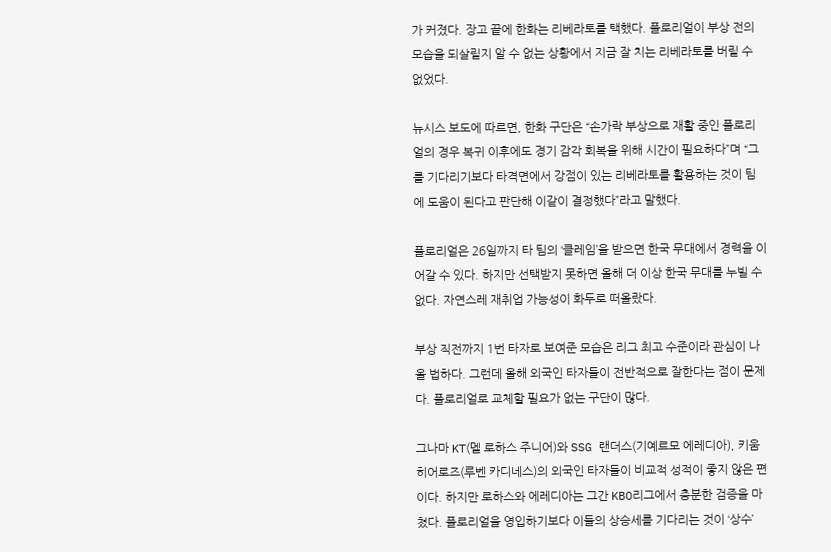가 커졌다. 장고 끝에 한화는 리베라토를 택했다. 플로리얼이 부상 전의 모습을 되살릴지 알 수 없는 상황에서 지금 잘 치는 리베라토를 버릴 수 없었다.

뉴시스 보도에 따르면, 한화 구단은 “손가락 부상으로 재활 중인 플로리얼의 경우 복귀 이후에도 경기 감각 회복을 위해 시간이 필요하다”며 “그를 기다리기보다 타격면에서 강점이 있는 리베라토를 활용하는 것이 팀에 도움이 된다고 판단해 이같이 결정했다”라고 말했다.

플로리얼은 26일까지 타 팀의 ‘클레임’을 받으면 한국 무대에서 경력을 이어갈 수 있다. 하지만 선택받지 못하면 올해 더 이상 한국 무대를 누빌 수 없다. 자연스레 재취업 가능성이 화두로 떠올랐다.

부상 직전까지 1번 타자로 보여준 모습은 리그 최고 수준이라 관심이 나올 법하다. 그런데 올해 외국인 타자들이 전반적으로 잘한다는 점이 문제다. 플로리얼로 교체할 필요가 없는 구단이 많다.

그나마 KT(멜 로하스 주니어)와 SSG 랜더스(기예르모 에레디아), 키움 히어로즈(루벤 카디네스)의 외국인 타자들이 비교적 성적이 좋지 않은 편이다. 하지만 로하스와 에레디아는 그간 KBO리그에서 충분한 검증을 마쳤다. 플로리얼을 영입하기보다 이들의 상승세를 기다리는 것이 ‘상수’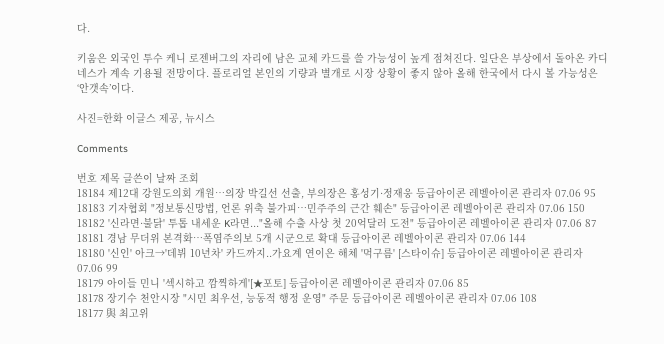다.

키움은 외국인 투수 케니 로젠버그의 자리에 남은 교체 카드를 쓸 가능성이 높게 점쳐진다. 일단은 부상에서 돌아온 카디네스가 계속 기용될 전망이다. 플로리얼 본인의 기량과 별개로 시장 상황이 좋지 않아 올해 한국에서 다시 볼 가능성은 ‘안갯속’이다.

사진=한화 이글스 제공, 뉴시스

Comments

번호 제목 글쓴이 날짜 조회
18184 제12대 강원도의회 개원…의장 박길선 선출, 부의장은 홍성기·정재웅 등급아이콘 레벨아이콘 관리자 07.06 95
18183 기자협회 "정보통신망법, 언론 위축 불가피…민주주의 근간 훼손" 등급아이콘 레벨아이콘 관리자 07.06 150
18182 '신라면·불닭' 투톱 내세운 K라면..."올해 수출 사상 첫 20억달러 도전" 등급아이콘 레벨아이콘 관리자 07.06 87
18181 경남 무더위 본격화…폭염주의보 5개 시군으로 확대 등급아이콘 레벨아이콘 관리자 07.06 144
18180 '신인' 아크→'데뷔 10년차' 카드까지..가요계 연이은 해체 '먹구름' [스타이슈] 등급아이콘 레벨아이콘 관리자 07.06 99
18179 아이들 민니 '섹시하고 깜찍하게'[★포토] 등급아이콘 레벨아이콘 관리자 07.06 85
18178 장기수 천안시장 "시민 최우선, 능동적 행정 운영" 주문 등급아이콘 레벨아이콘 관리자 07.06 108
18177 與 최고위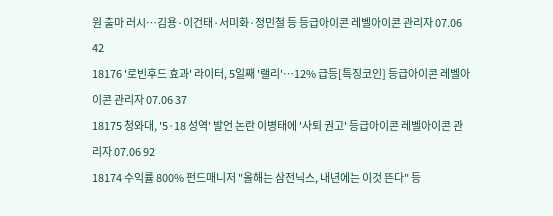원 출마 러시…김용·이건태·서미화·정민철 등 등급아이콘 레벨아이콘 관리자 07.06 42
18176 '로빈후드 효과' 라이터, 5일째 '랠리'…12% 급등[특징코인] 등급아이콘 레벨아이콘 관리자 07.06 37
18175 청와대, '5·18 성역' 발언 논란 이병태에 '사퇴 권고' 등급아이콘 레벨아이콘 관리자 07.06 92
18174 수익률 800% 펀드매니저 "올해는 삼전닉스, 내년에는 이것 뜬다" 등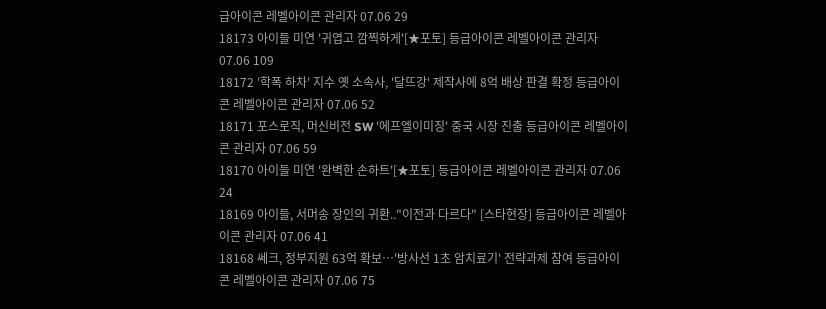급아이콘 레벨아이콘 관리자 07.06 29
18173 아이들 미연 '귀엽고 깜찍하게'[★포토] 등급아이콘 레벨아이콘 관리자 07.06 109
18172 '학폭 하차' 지수 옛 소속사, '달뜨강' 제작사에 8억 배상 판결 확정 등급아이콘 레벨아이콘 관리자 07.06 52
18171 포스로직, 머신비전 SW '에프엘이미징' 중국 시장 진출 등급아이콘 레벨아이콘 관리자 07.06 59
18170 아이들 미연 '완벽한 손하트'[★포토] 등급아이콘 레벨아이콘 관리자 07.06 24
18169 아이들, 서머송 장인의 귀환.."이전과 다르다" [스타현장] 등급아이콘 레벨아이콘 관리자 07.06 41
18168 쎄크, 정부지원 63억 확보…'방사선 1초 암치료기' 전략과제 참여 등급아이콘 레벨아이콘 관리자 07.06 75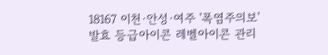18167 이천·안성·여주 '폭염주의보' 발효 등급아이콘 레벨아이콘 관리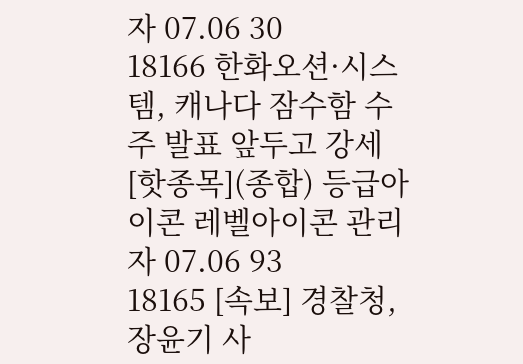자 07.06 30
18166 한화오션·시스템, 캐나다 잠수함 수주 발표 앞두고 강세[핫종목](종합) 등급아이콘 레벨아이콘 관리자 07.06 93
18165 [속보] 경찰청, 장윤기 사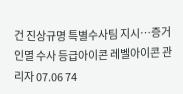건 진상규명 특별수사팀 지시…증거인멸 수사 등급아이콘 레벨아이콘 관리자 07.06 74